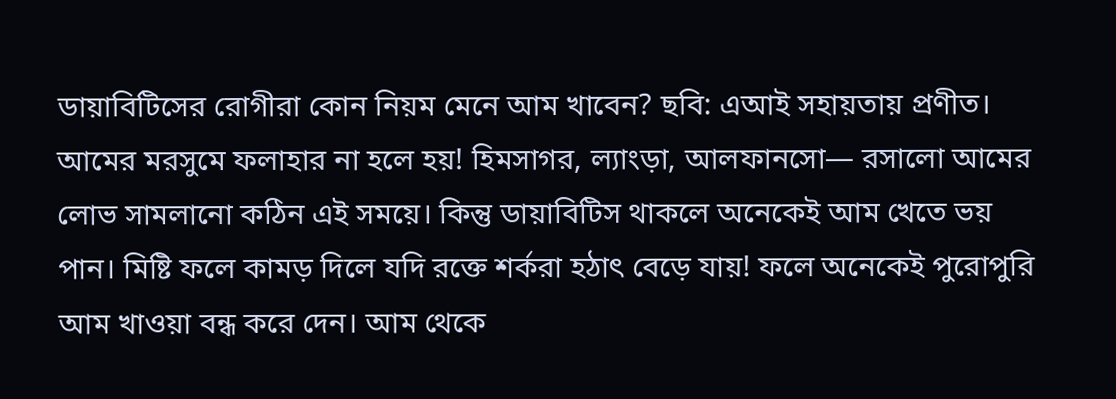ডায়াবিটিসের রোগীরা কোন নিয়ম মেনে আম খাবেন? ছবি: এআই সহায়তায় প্রণীত।
আমের মরসুমে ফলাহার না হলে হয়! হিমসাগর, ল্যাংড়া, আলফানসো— রসালো আমের লোভ সামলানো কঠিন এই সময়ে। কিন্তু ডায়াবিটিস থাকলে অনেকেই আম খেতে ভয় পান। মিষ্টি ফলে কামড় দিলে যদি রক্তে শর্করা হঠাৎ বেড়ে যায়! ফলে অনেকেই পুরোপুরি আম খাওয়া বন্ধ করে দেন। আম থেকে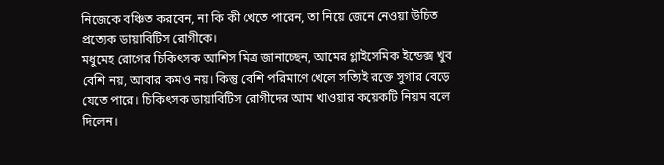নিজেকে বঞ্চিত করবেন, না কি কী খেতে পারেন, তা নিয়ে জেনে নেওয়া উচিত প্রত্যেক ডায়াবিটিস রোগীকে।
মধুমেহ রোগের চিকিৎসক আশিস মিত্র জানাচ্ছেন, আমের গ্লাইসেমিক ইন্ডেক্স খুব বেশি নয়, আবার কমও নয়। কিন্তু বেশি পরিমাণে খেলে সত্যিই রক্তে সুগার বেড়ে যেতে পারে। চিকিৎসক ডায়াবিটিস রোগীদের আম খাওয়ার কয়েকটি নিয়ম বলে দিলেন।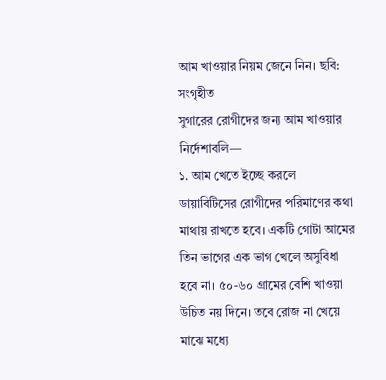আম খাওয়ার নিয়ম জেনে নিন। ছবি: সংগৃহীত
সুগারের রোগীদের জন্য আম খাওয়ার নির্দেশাবলি—
১. আম খেতে ইচ্ছে করলে ডায়াবিটিসের রোগীদের পরিমাণের কথা মাথায় রাখতে হবে। একটি গোটা আমের তিন ভাগের এক ভাগ খেলে অসুবিধা হবে না। ৫০-৬০ গ্রামের বেশি খাওয়া উচিত নয় দিনে। তবে রোজ না খেয়ে মাঝে মধ্যে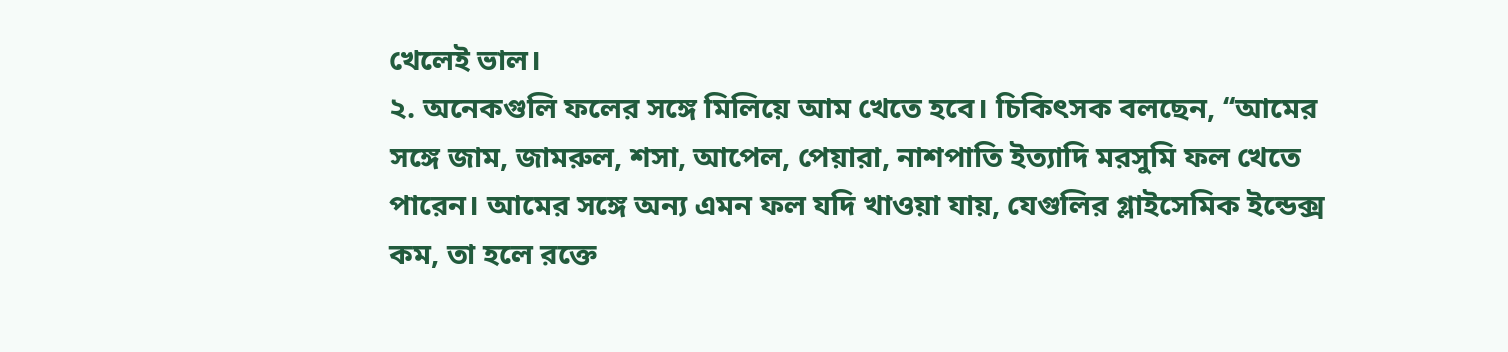খেলেই ভাল।
২. অনেকগুলি ফলের সঙ্গে মিলিয়ে আম খেতে হবে। চিকিৎসক বলছেন, ‘‘আমের সঙ্গে জাম, জামরুল, শসা, আপেল, পেয়ারা, নাশপাতি ইত্যাদি মরসুমি ফল খেতে পারেন। আমের সঙ্গে অন্য এমন ফল যদি খাওয়া যায়, যেগুলির গ্লাইসেমিক ইন্ডেক্স কম, তা হলে রক্তে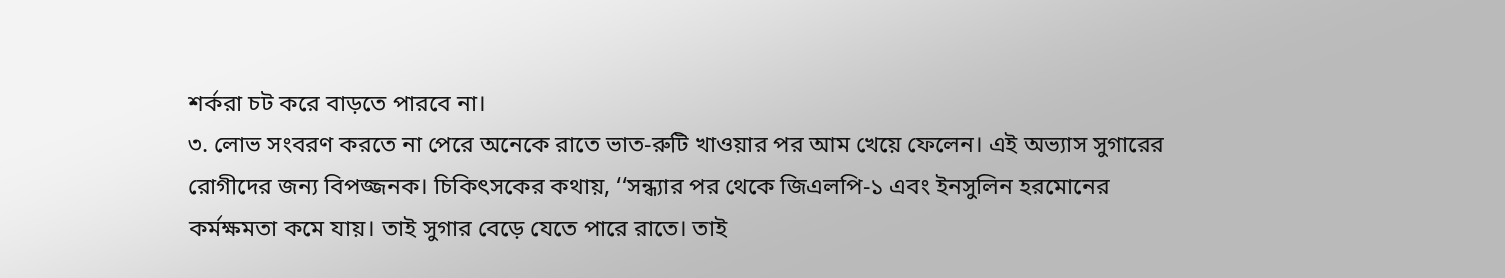শর্করা চট করে বাড়তে পারবে না।
৩. লোভ সংবরণ করতে না পেরে অনেকে রাতে ভাত-রুটি খাওয়ার পর আম খেয়ে ফেলেন। এই অভ্যাস সুগারের রোগীদের জন্য বিপজ্জনক। চিকিৎসকের কথায়, ‘‘সন্ধ্যার পর থেকে জিএলপি-১ এবং ইনসুলিন হরমোনের কর্মক্ষমতা কমে যায়। তাই সুগার বেড়ে যেতে পারে রাতে। তাই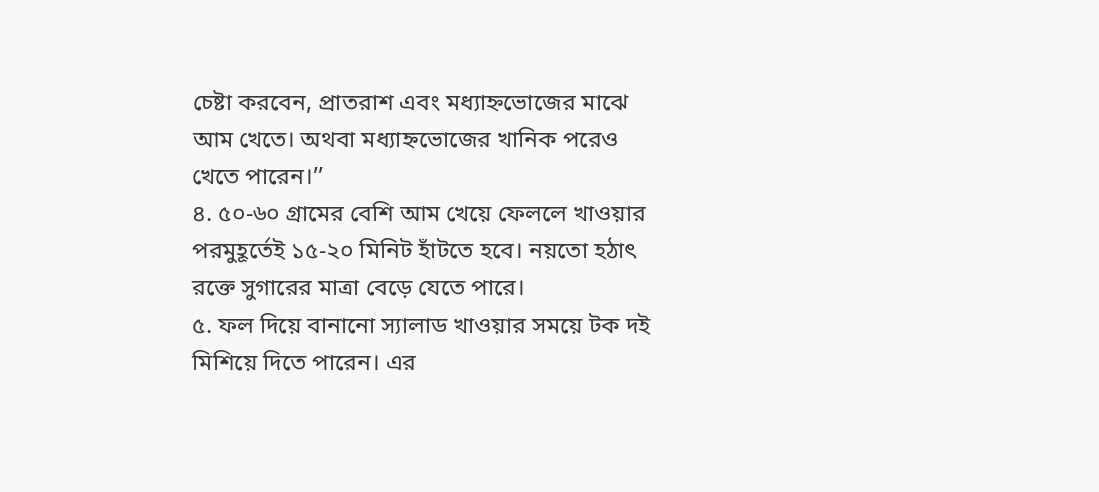চেষ্টা করবেন, প্রাতরাশ এবং মধ্যাহ্নভোজের মাঝে আম খেতে। অথবা মধ্যাহ্নভোজের খানিক পরেও খেতে পারেন।’’
৪. ৫০-৬০ গ্রামের বেশি আম খেয়ে ফেললে খাওয়ার পরমুহূর্তেই ১৫-২০ মিনিট হাঁটতে হবে। নয়তো হঠাৎ রক্তে সুগারের মাত্রা বেড়ে যেতে পারে।
৫. ফল দিয়ে বানানো স্যালাড খাওয়ার সময়ে টক দই মিশিয়ে দিতে পারেন। এর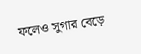ফলেও সুগার বেড়ে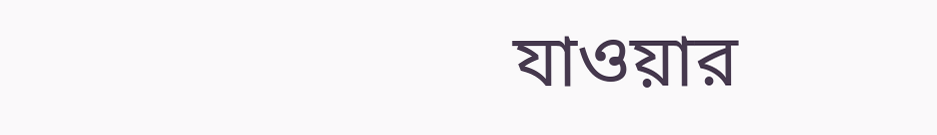যাওয়ার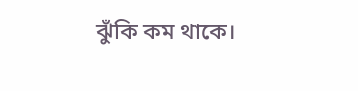ঝুঁকি কম থাকে।